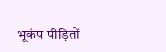भूकंप पीड़ितों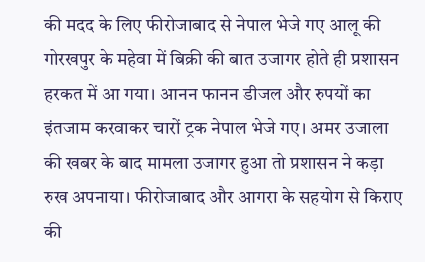की मदद के लिए फीरोजाबाद से नेपाल भेजे गए आलू की गोरखपुर के महेवा में बिक्री की बात उजागर होते ही प्रशासन हरकत में आ गया। आनन फानन डीजल और रुपयों का इंतजाम करवाकर चारों ट्रक नेपाल भेजे गए। अमर उजाला की खबर के बाद मामला उजागर हुआ तो प्रशासन ने कड़ा रुख अपनाया। फीरोजाबाद और आगरा के सहयोग से किराए की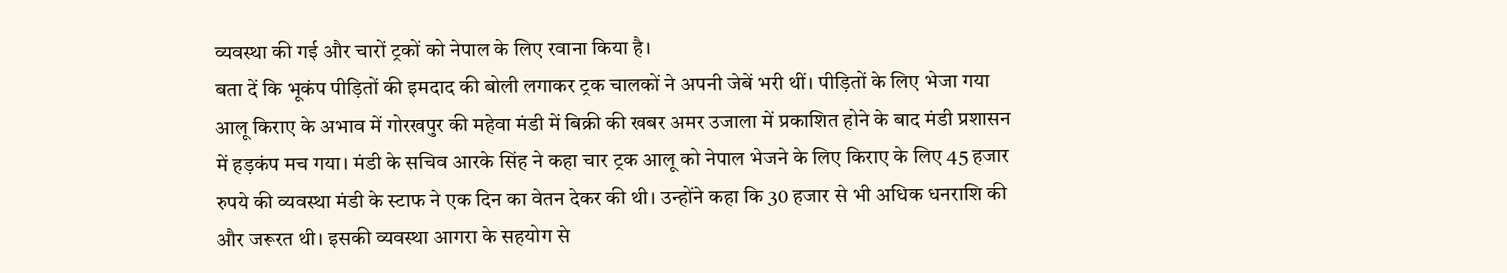व्यवस्था की गई और चारों ट्रकों को नेपाल के लिए रवाना किया है।
बता दें कि भूकंप पीड़ितों की इमदाद की बोली लगाकर ट्रक चालकों ने अपनी जेबें भरी थीं। पीड़ितों के लिए भेजा गया आलू किराए के अभाव में गोरखपुर की महेवा मंडी में बिक्री की खबर अमर उजाला में प्रकाशित होने के बाद मंडी प्रशासन में हड़कंप मच गया। मंडी के सचिव आरके सिंह ने कहा चार ट्रक आलू को नेपाल भेजने के लिए किराए के लिए 45 हजार रुपये की व्यवस्था मंडी के स्टाफ ने एक दिन का वेतन देकर की थी। उन्होंने कहा कि 30 हजार से भी अधिक धनराशि की और जरूरत थी। इसकी व्यवस्था आगरा के सहयोग से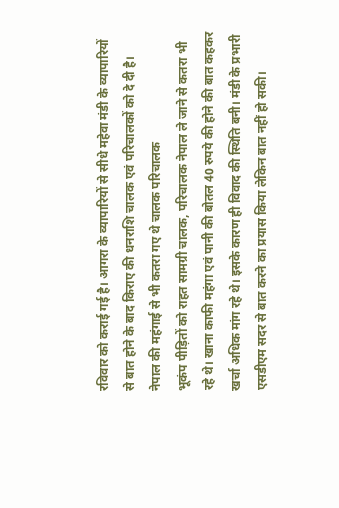रविवार को कराई गई है। आगरा के व्यापारियों से सीधे महेवा मंडी के व्यापारियों से बात होने के बाद किराए की धनराशि चालक एवं परिचालकों को दे दी है।
नेपाल की महंगाई से भी कतरा गए थे चालक परिचालक
भूकंप पीड़ितों को राहत सामग्री चालक, परिचालक नेपाल ले जाने से कतरा भी रहे थे। खाना काफी महंगा एवं पानी की बोतल 40 रुपये की होने की बात कहकर खर्चा अधिक मांग रहे थे। इसके कारण ही विवाद की स्थिति बनी। मंडी के प्रभारी एसडीएम सदर से बात करने का प्रयास किया लेकिन बात नहीं हो सकी।